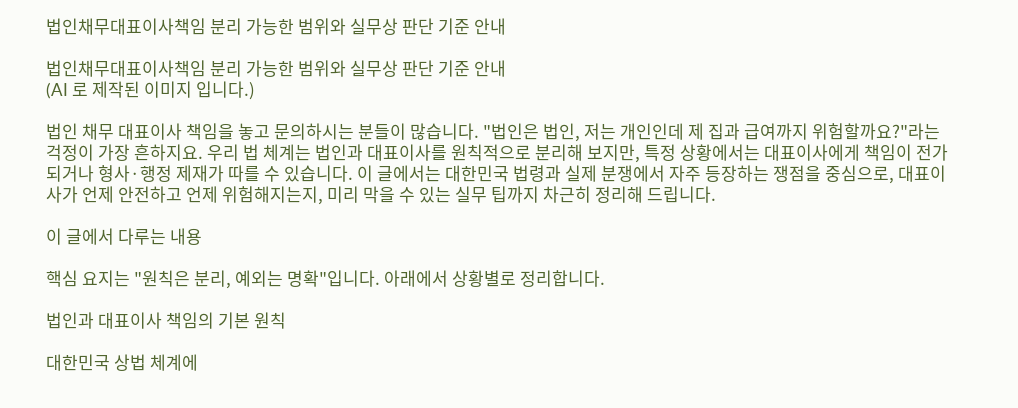법인채무대표이사책임 분리 가능한 범위와 실무상 판단 기준 안내

법인채무대표이사책임 분리 가능한 범위와 실무상 판단 기준 안내
(AI 로 제작된 이미지 입니다.)

법인 채무 대표이사 책임을 놓고 문의하시는 분들이 많습니다. "법인은 법인, 저는 개인인데 제 집과 급여까지 위험할까요?"라는 걱정이 가장 흔하지요. 우리 법 체계는 법인과 대표이사를 원칙적으로 분리해 보지만, 특정 상황에서는 대표이사에게 책임이 전가되거나 형사·행정 제재가 따를 수 있습니다. 이 글에서는 대한민국 법령과 실제 분쟁에서 자주 등장하는 쟁점을 중심으로, 대표이사가 언제 안전하고 언제 위험해지는지, 미리 막을 수 있는 실무 팁까지 차근히 정리해 드립니다.

이 글에서 다루는 내용

핵심 요지는 "원칙은 분리, 예외는 명확"입니다. 아래에서 상황별로 정리합니다.

법인과 대표이사 책임의 기본 원칙

대한민국 상법 체계에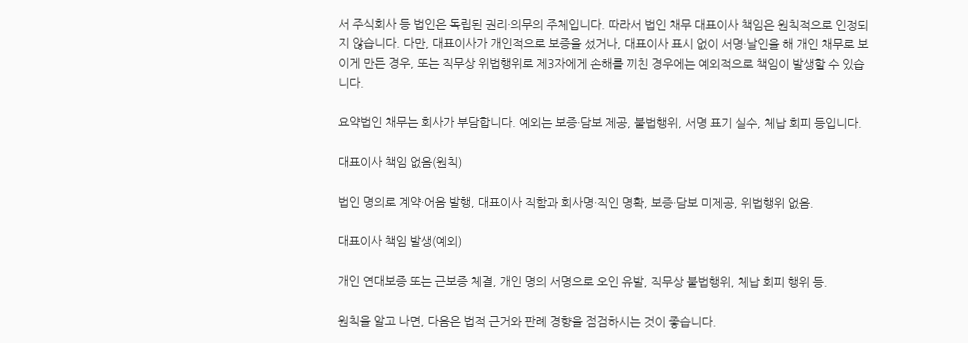서 주식회사 등 법인은 독립된 권리·의무의 주체입니다. 따라서 법인 채무 대표이사 책임은 원칙적으로 인정되지 않습니다. 다만, 대표이사가 개인적으로 보증을 섰거나, 대표이사 표시 없이 서명·날인을 해 개인 채무로 보이게 만든 경우, 또는 직무상 위법행위로 제3자에게 손해를 끼친 경우에는 예외적으로 책임이 발생할 수 있습니다.

요약법인 채무는 회사가 부담합니다. 예외는 보증·담보 제공, 불법행위, 서명 표기 실수, 체납 회피 등입니다.

대표이사 책임 없음(원칙)

법인 명의로 계약·어음 발행, 대표이사 직함과 회사명·직인 명확, 보증·담보 미제공, 위법행위 없음.

대표이사 책임 발생(예외)

개인 연대보증 또는 근보증 체결, 개인 명의 서명으로 오인 유발, 직무상 불법행위, 체납 회피 행위 등.

원칙을 알고 나면, 다음은 법적 근거와 판례 경향을 점검하시는 것이 좋습니다.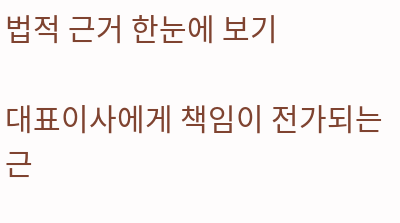법적 근거 한눈에 보기

대표이사에게 책임이 전가되는 근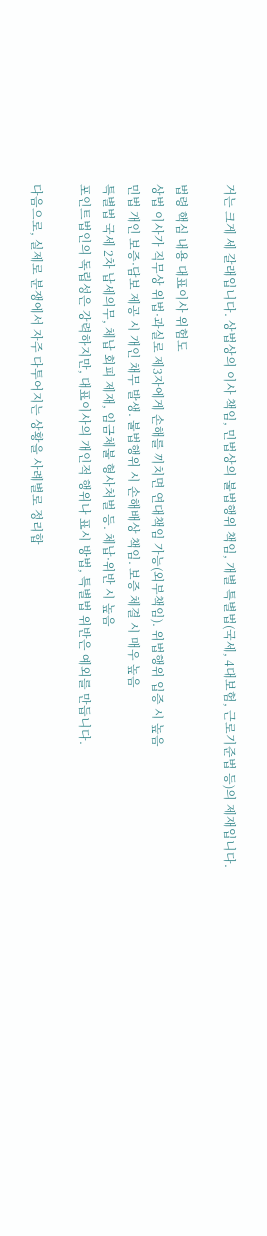거는 크게 세 갈래입니다. 상법상의 이사 책임, 민법상의 불법행위 책임, 개별 특별법(국세, 4대보험, 근로기준법 등)의 제재입니다.

법령 핵심 내용 대표이사 위험도
상법 이사가 직무상 위법·과실로 제3자에게 손해를 끼치면 연대책임 가능(외부책임). 위법행위 입증 시 높음
민법 개인 보증·담보 제공 시 개인 채무 발생. 불법행위 시 손해배상 책임. 보증 체결 시 매우 높음
특별법 국세 2차 납세의무, 체납 회피 제재, 임금체불 형사처벌 등. 체납·위반 시 높음
포인트법인의 독립성은 강력하지만, 대표이사의 개인적 행위나 표시 방법, 특별법 위반은 예외를 만듭니다.

다음으로, 실제로 분쟁에서 자주 다투어지는 상황을 사례별로 정리합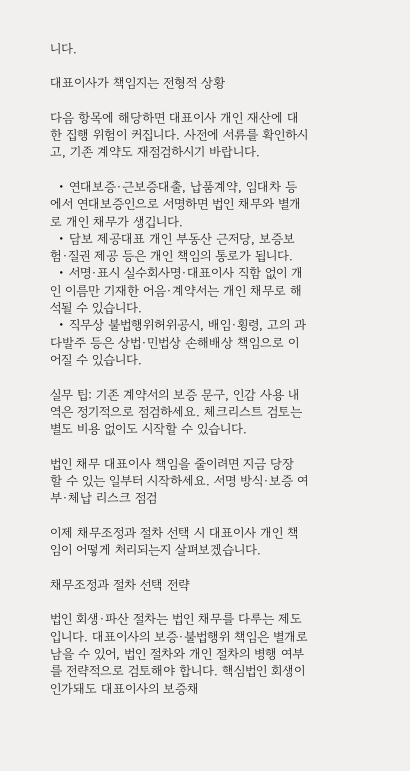니다.

대표이사가 책임지는 전형적 상황

다음 항목에 해당하면 대표이사 개인 재산에 대한 집행 위험이 커집니다. 사전에 서류를 확인하시고, 기존 계약도 재점검하시기 바랍니다.

  • 연대보증·근보증대출, 납품계약, 임대차 등에서 연대보증인으로 서명하면 법인 채무와 별개로 개인 채무가 생깁니다.
  • 담보 제공대표 개인 부동산 근저당, 보증보험·질권 제공 등은 개인 책임의 통로가 됩니다.
  • 서명·표시 실수회사명·대표이사 직함 없이 개인 이름만 기재한 어음·계약서는 개인 채무로 해석될 수 있습니다.
  • 직무상 불법행위허위공시, 배임·횡령, 고의 과다발주 등은 상법·민법상 손해배상 책임으로 이어질 수 있습니다.

실무 팁: 기존 계약서의 보증 문구, 인감 사용 내역은 정기적으로 점검하세요. 체크리스트 검토는 별도 비용 없이도 시작할 수 있습니다.

법인 채무 대표이사 책임을 줄이려면 지금 당장 할 수 있는 일부터 시작하세요. 서명 방식·보증 여부·체납 리스크 점검

이제 채무조정과 절차 선택 시 대표이사 개인 책임이 어떻게 처리되는지 살펴보겠습니다.

채무조정과 절차 선택 전략

법인 회생·파산 절차는 법인 채무를 다루는 제도입니다. 대표이사의 보증·불법행위 책임은 별개로 남을 수 있어, 법인 절차와 개인 절차의 병행 여부를 전략적으로 검토해야 합니다. 핵심법인 회생이 인가돼도 대표이사의 보증채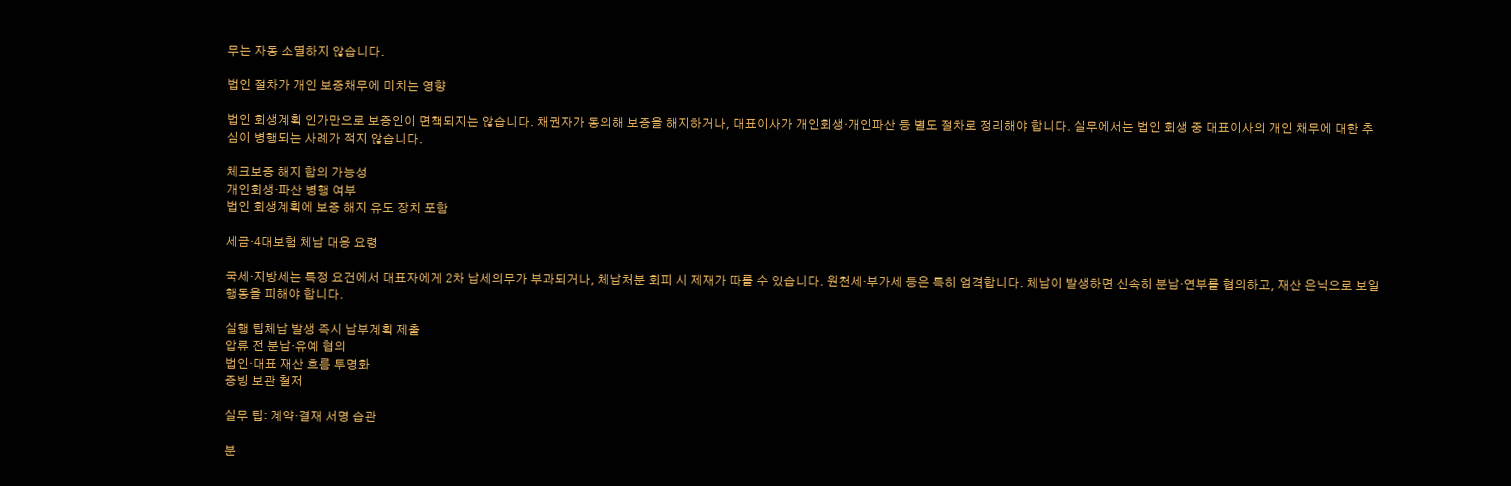무는 자동 소멸하지 않습니다.

법인 절차가 개인 보증채무에 미치는 영향

법인 회생계획 인가만으로 보증인이 면책되지는 않습니다. 채권자가 동의해 보증을 해지하거나, 대표이사가 개인회생·개인파산 등 별도 절차로 정리해야 합니다. 실무에서는 법인 회생 중 대표이사의 개인 채무에 대한 추심이 병행되는 사례가 적지 않습니다.

체크보증 해지 합의 가능성
개인회생·파산 병행 여부
법인 회생계획에 보증 해지 유도 장치 포함

세금·4대보험 체납 대응 요령

국세·지방세는 특정 요건에서 대표자에게 2차 납세의무가 부과되거나, 체납처분 회피 시 제재가 따를 수 있습니다. 원천세·부가세 등은 특히 엄격합니다. 체납이 발생하면 신속히 분납·연부를 협의하고, 재산 은닉으로 보일 행동을 피해야 합니다.

실행 팁체납 발생 즉시 납부계획 제출
압류 전 분납·유예 협의
법인·대표 재산 흐름 투명화
증빙 보관 철저

실무 팁: 계약·결재 서명 습관

분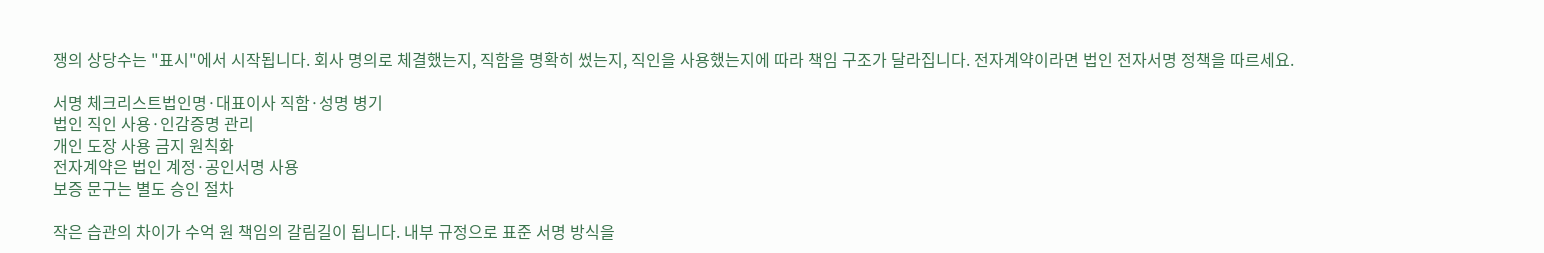쟁의 상당수는 "표시"에서 시작됩니다. 회사 명의로 체결했는지, 직함을 명확히 썼는지, 직인을 사용했는지에 따라 책임 구조가 달라집니다. 전자계약이라면 법인 전자서명 정책을 따르세요.

서명 체크리스트법인명·대표이사 직함·성명 병기
법인 직인 사용·인감증명 관리
개인 도장 사용 금지 원칙화
전자계약은 법인 계정·공인서명 사용
보증 문구는 별도 승인 절차

작은 습관의 차이가 수억 원 책임의 갈림길이 됩니다. 내부 규정으로 표준 서명 방식을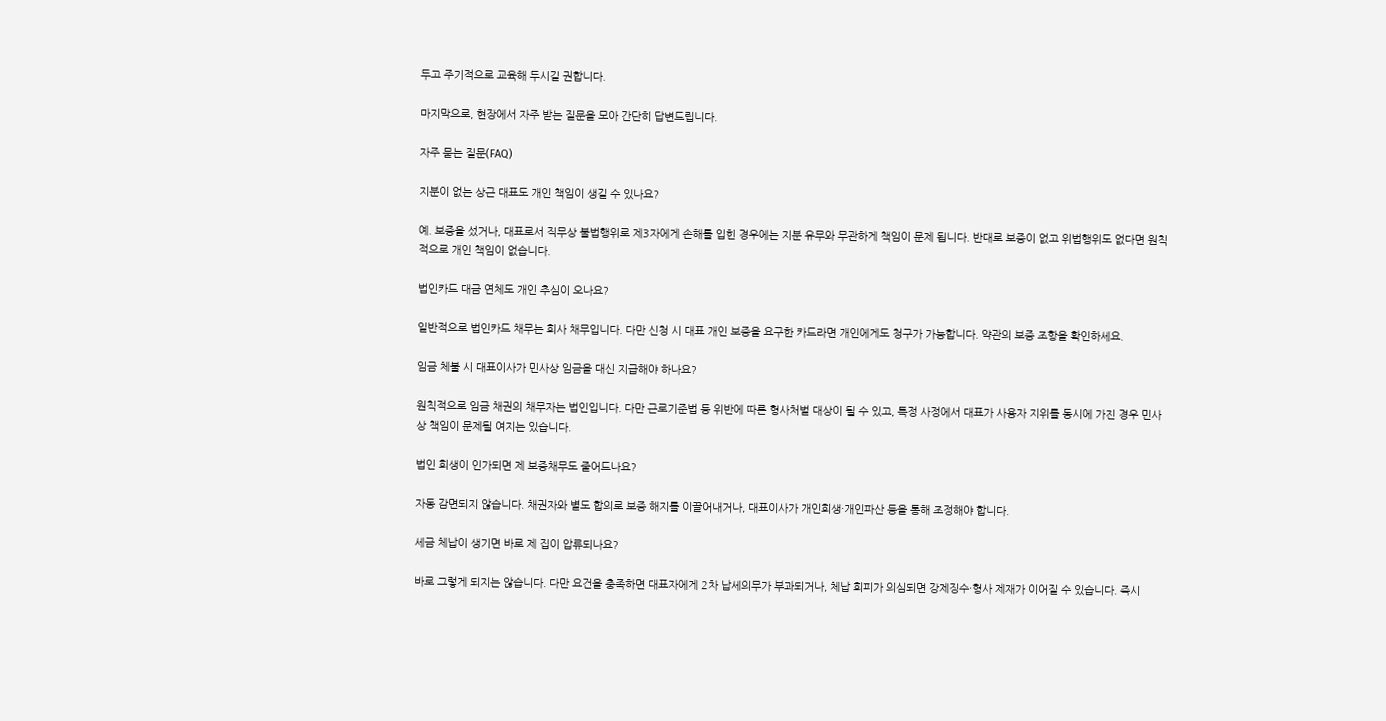두고 주기적으로 교육해 두시길 권합니다.

마지막으로, 현장에서 자주 받는 질문을 모아 간단히 답변드립니다.

자주 묻는 질문(FAQ)

지분이 없는 상근 대표도 개인 책임이 생길 수 있나요?

예. 보증을 섰거나, 대표로서 직무상 불법행위로 제3자에게 손해를 입힌 경우에는 지분 유무와 무관하게 책임이 문제 됩니다. 반대로 보증이 없고 위법행위도 없다면 원칙적으로 개인 책임이 없습니다.

법인카드 대금 연체도 개인 추심이 오나요?

일반적으로 법인카드 채무는 회사 채무입니다. 다만 신청 시 대표 개인 보증을 요구한 카드라면 개인에게도 청구가 가능합니다. 약관의 보증 조항을 확인하세요.

임금 체불 시 대표이사가 민사상 임금을 대신 지급해야 하나요?

원칙적으로 임금 채권의 채무자는 법인입니다. 다만 근로기준법 등 위반에 따른 형사처벌 대상이 될 수 있고, 특정 사정에서 대표가 사용자 지위를 동시에 가진 경우 민사상 책임이 문제될 여지는 있습니다.

법인 회생이 인가되면 제 보증채무도 줄어드나요?

자동 감면되지 않습니다. 채권자와 별도 합의로 보증 해지를 이끌어내거나, 대표이사가 개인회생·개인파산 등을 통해 조정해야 합니다.

세금 체납이 생기면 바로 제 집이 압류되나요?

바로 그렇게 되지는 않습니다. 다만 요건을 충족하면 대표자에게 2차 납세의무가 부과되거나, 체납 회피가 의심되면 강제징수·형사 제재가 이어질 수 있습니다. 즉시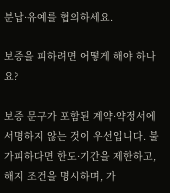분납·유예를 협의하세요.

보증을 피하려면 어떻게 해야 하나요?

보증 문구가 포함된 계약·약정서에 서명하지 않는 것이 우선입니다. 불가피하다면 한도·기간을 제한하고, 해지 조건을 명시하며, 가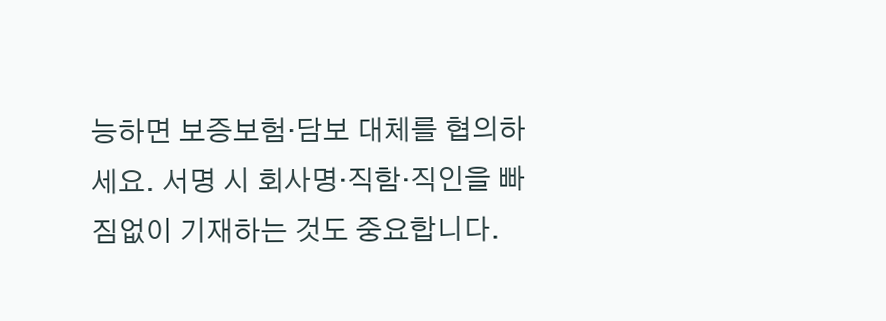능하면 보증보험·담보 대체를 협의하세요. 서명 시 회사명·직함·직인을 빠짐없이 기재하는 것도 중요합니다.